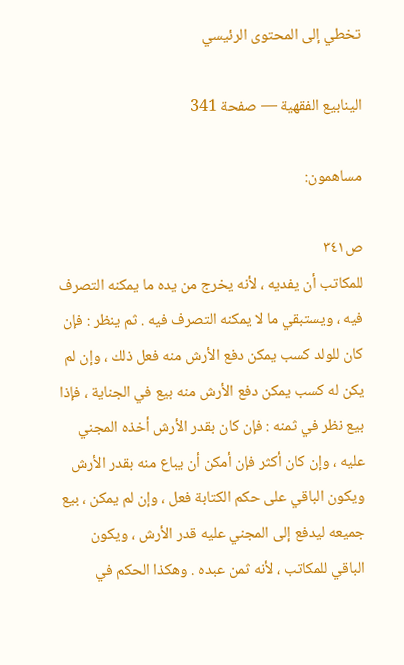تخطي إلى المحتوى الرئيسي

الينابيع الفقهية — صفحة 341

مساهمون:

ص٣٤١
للمكاتب أن يفديه ، لأنه يخرج من يده ما يمكنه التصرف فيه ، ويستبقي ما لا يمكنه التصرف فيه . ثم ينظر : فإن كان للولد كسب يمكن دفع الأرش منه فعل ذلك ، وإن لم يكن له كسب يمكن دفع الأرش منه بيع في الجناية ، فإذا بيع نظر في ثمنه : فإن كان بقدر الأرش أخذه المجني عليه ، وإن كان أكثر فإن أمكن أن يباع منه بقدر الأرش ويكون الباقي على حكم الكتابة فعل ، وإن لم يمكن ، بيع جميعه ليدفع إلى المجني عليه قدر الأرش ، ويكون الباقي للمكاتب ، لأنه ثمن عبده . وهكذا الحكم في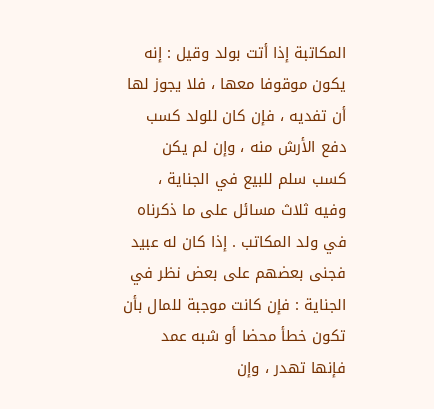المكاتبة إذا أتت بولد وقيل : إنه يكون موقوفا معها ، فلا يجوز لها أن تفديه ، فإن كان للولد كسب دفع الأرش منه ، وإن لم يكن كسب سلم للبيع في الجناية ، وفيه ثلاث مسائل على ما ذكرناه في ولد المكاتب . إذا كان له عبيد فجنى بعضهم على بعض نظر في الجناية : فإن كانت موجبة للمال بأن تكون خطأ محضا أو شبه عمد فإنها تهدر ، وإن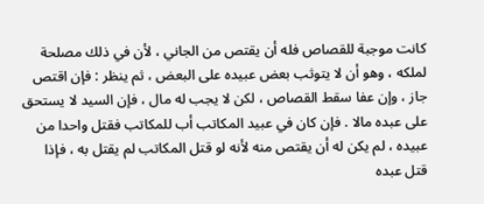كانت موجبة للقصاص فله أن يقتص من الجاني ، لأن في ذلك مصلحة لملكه ، وهو أن لا يتوثب بعض عبيده على البعض ، ثم ينظر : فإن اقتص جاز ، وإن عفا سقط القصاص ، لكن لا يجب له مال ، فإن السيد لا يستحق على عبده مالا . فإن كان في عبيد المكاتب أب للمكاتب فقتل واحدا من عبيده ، لم يكن له أن يقتص منه لأنه لو قتل المكاتب لم يقتل به ، فإذا قتل عبده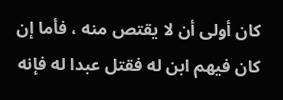كان أولى أن لا يقتص منه ، فأما إن كان فيهم ابن له فقتل عبدا له فإنه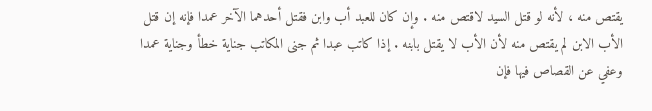يقتص منه ، لأنه لو قتل السيد لاقتص منه . وإن كان للعبد أب وابن فقتل أحدهما الآخر عمدا فإنه إن قتل الأب الابن لم يقتص منه لأن الأب لا يقتل بابنه . إذا كاتب عبدا ثم جنى المكاتب جناية خطأ وجناية عمدا وعفي عن القصاص فيها فإن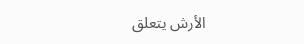الأرش يتعلق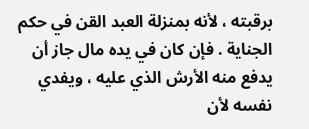برقبته ، لأنه بمنزلة العبد القن في حكم الجناية . فإن كان في يده مال جاز أن يدفع منه الأرش الذي عليه ، ويفدي نفسه لأن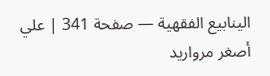الينابيع الفقهية — صفحة 341 | علي أصغر مرواريد